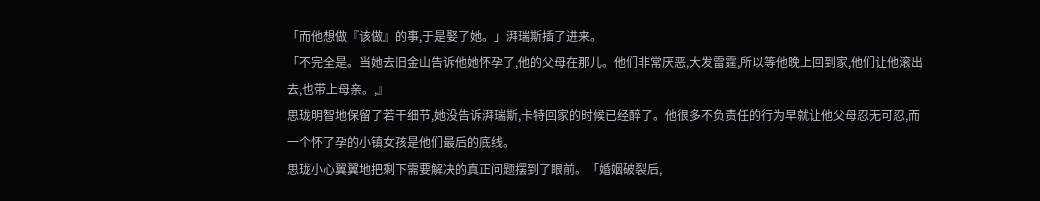「而他想做『该做』的事,于是娶了她。」湃瑞斯插了进来。
「不完全是。当她去旧金山告诉他她怀孕了,他的父母在那儿。他们非常厌恶,大发雷霆,所以等他晚上回到家,他们让他滚出去,也带上母亲。,』
思珑明智地保留了若干细节,她没告诉湃瑞斯,卡特回家的时候已经醉了。他很多不负责任的行为早就让他父母忍无可忍,而一个怀了孕的小镇女孩是他们最后的底线。
思珑小心翼翼地把剩下需要解决的真正问题摆到了眼前。「婚姻破裂后,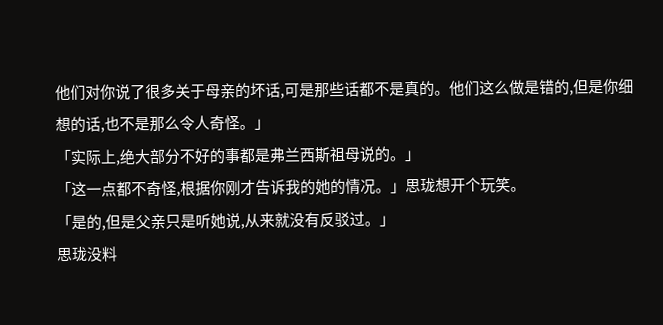他们对你说了很多关于母亲的坏话,可是那些话都不是真的。他们这么做是错的,但是你细想的话,也不是那么令人奇怪。」
「实际上,绝大部分不好的事都是弗兰西斯祖母说的。」
「这一点都不奇怪,根据你刚才告诉我的她的情况。」思珑想开个玩笑。
「是的,但是父亲只是听她说,从来就没有反驳过。」
思珑没料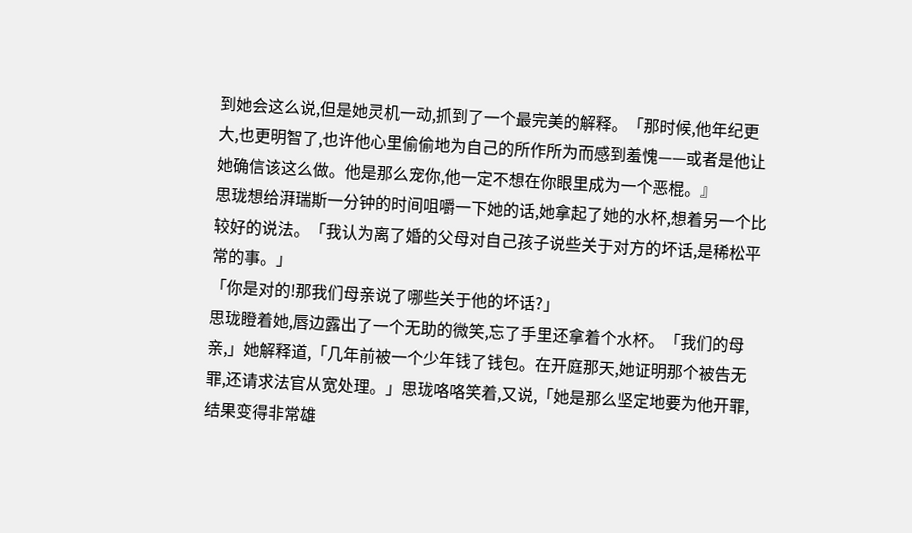到她会这么说,但是她灵机一动,抓到了一个最完美的解释。「那时候,他年纪更大,也更明智了,也许他心里偷偷地为自己的所作所为而感到羞愧——或者是他让她确信该这么做。他是那么宠你,他一定不想在你眼里成为一个恶棍。』
思珑想给湃瑞斯一分钟的时间咀嚼一下她的话,她拿起了她的水杯,想着另一个比较好的说法。「我认为离了婚的父母对自己孩子说些关于对方的坏话,是稀松平常的事。」
「你是对的!那我们母亲说了哪些关于他的坏话?」
思珑瞪着她,唇边露出了一个无助的微笑,忘了手里还拿着个水杯。「我们的母亲,」她解释道,「几年前被一个少年钱了钱包。在开庭那天,她证明那个被告无罪,还请求法官从宽处理。」思珑咯咯笑着,又说,「她是那么坚定地要为他开罪,结果变得非常雄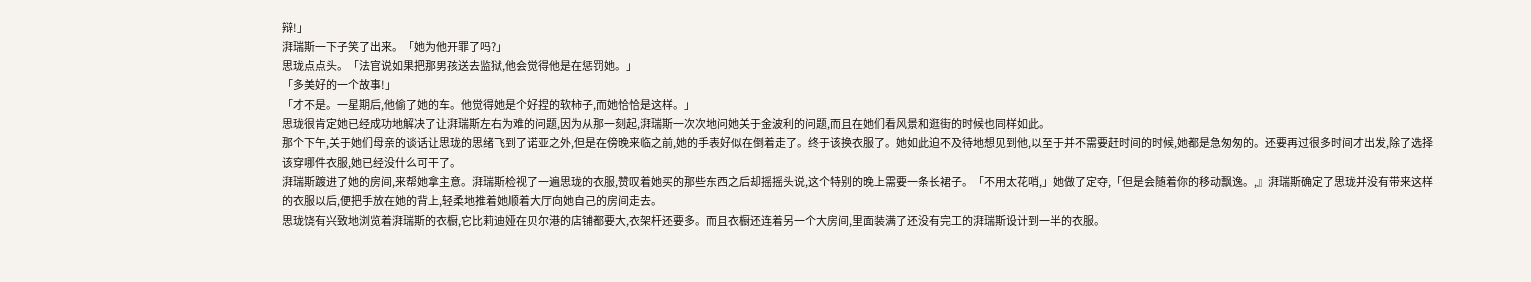辩!」
湃瑞斯一下子笑了出来。「她为他开罪了吗?」
思珑点点头。「法官说如果把那男孩送去监狱,他会觉得他是在惩罚她。」
「多美好的一个故事!」
「才不是。一星期后,他偷了她的车。他觉得她是个好捏的软柿子,而她恰恰是这样。」
思珑很肯定她已经成功地解决了让湃瑞斯左右为难的问题,因为从那一刻起,湃瑞斯一次次地问她关于金波利的问题,而且在她们看风景和逛街的时候也同样如此。
那个下午,关于她们母亲的谈话让思珑的思绪飞到了诺亚之外,但是在傍晚来临之前,她的手表好似在倒着走了。终于该换衣服了。她如此迫不及待地想见到他,以至于并不需要赶时间的时候,她都是急匆匆的。还要再过很多时间才出发,除了选择该穿哪件衣服,她已经没什么可干了。
湃瑞斯踱进了她的房间,来帮她拿主意。湃瑞斯检视了一遍思珑的衣服,赞叹着她买的那些东西之后却摇摇头说,这个特别的晚上需要一条长裙子。「不用太花哨,」她做了定夺,「但是会随着你的移动飘逸。,』湃瑞斯确定了思珑并没有带来这样的衣服以后,便把手放在她的背上,轻柔地推着她顺着大厅向她自己的房间走去。
思珑饶有兴致地浏览着湃瑞斯的衣橱,它比莉迪娅在贝尔港的店铺都要大,衣架杆还要多。而且衣橱还连着另一个大房间,里面装满了还没有完工的湃瑞斯设计到一半的衣服。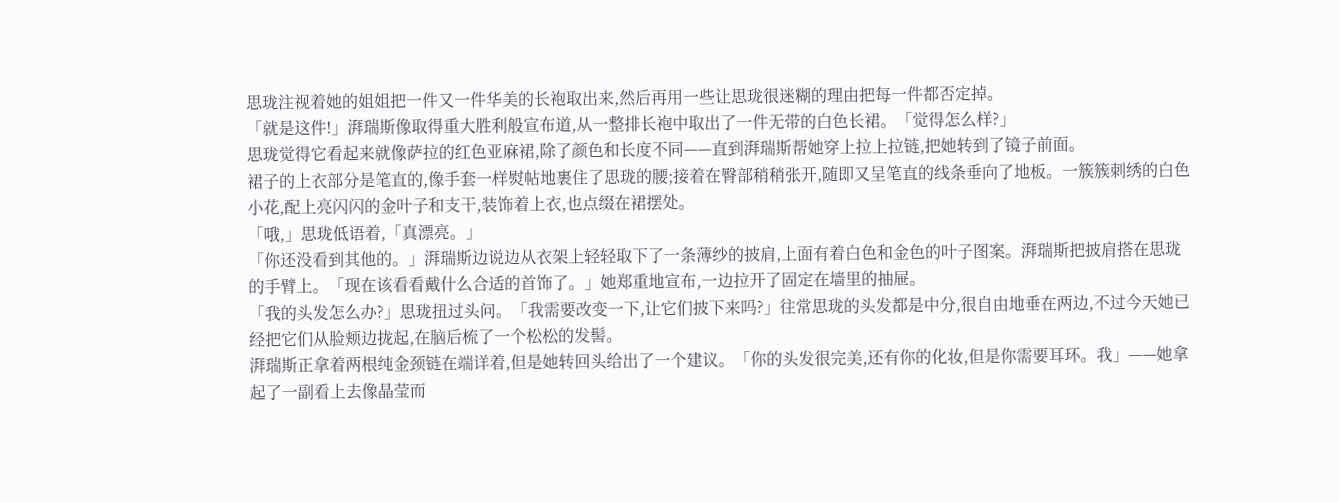思珑注视着她的姐姐把一件又一件华美的长袍取出来,然后再用一些让思珑很迷糊的理由把每一件都否定掉。
「就是这件!」湃瑞斯像取得重大胜利般宣布道,从一整排长袍中取出了一件无带的白色长裙。「觉得怎么样?」
思珑觉得它看起来就像萨拉的红色亚麻裙,除了颜色和长度不同——直到湃瑞斯帮她穿上拉上拉链,把她转到了镜子前面。
裙子的上衣部分是笔直的,像手套一样熨帖地裹住了思珑的腰;接着在臀部稍稍张开,随即又呈笔直的线条垂向了地板。一簇簇刺绣的白色小花,配上亮闪闪的金叶子和支干,装饰着上衣,也点缀在裙摆处。
「哦,」思珑低语着,「真漂亮。」
「你还没看到其他的。」湃瑞斯边说边从衣架上轻轻取下了一条薄纱的披肩,上面有着白色和金色的叶子图案。湃瑞斯把披肩搭在思珑的手臂上。「现在该看看戴什么合适的首饰了。」她郑重地宣布,一边拉开了固定在墙里的抽屉。
「我的头发怎么办?」思珑扭过头问。「我需要改变一下,让它们披下来吗?」往常思珑的头发都是中分,很自由地垂在两边,不过今天她已经把它们从脸颊边拢起,在脑后梳了一个松松的发髻。
湃瑞斯正拿着两根纯金颈链在端详着,但是她转回头给出了一个建议。「你的头发很完美,还有你的化妆,但是你需要耳环。我」——她拿起了一副看上去像晶莹而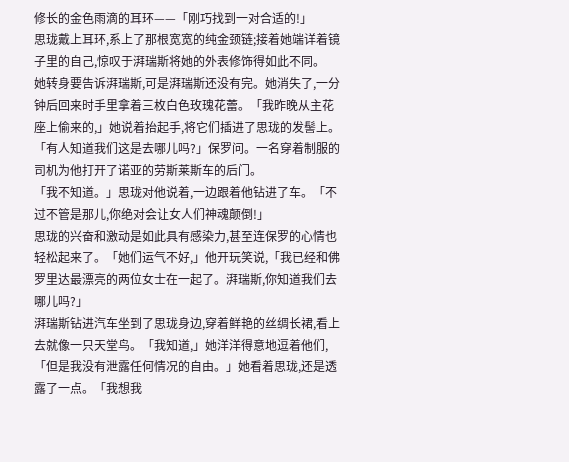修长的金色雨滴的耳环——「刚巧找到一对合适的!」
思珑戴上耳环,系上了那根宽宽的纯金颈链;接着她端详着镜子里的自己,惊叹于湃瑞斯将她的外表修饰得如此不同。
她转身要告诉湃瑞斯,可是湃瑞斯还没有完。她消失了,一分钟后回来时手里拿着三枚白色玫瑰花蕾。「我昨晚从主花座上偷来的,」她说着抬起手,将它们插进了思珑的发髻上。
「有人知道我们这是去哪儿吗?」保罗问。一名穿着制服的司机为他打开了诺亚的劳斯莱斯车的后门。
「我不知道。」思珑对他说着,一边跟着他钻进了车。「不过不管是那儿,你绝对会让女人们神魂颠倒!」
思珑的兴奋和激动是如此具有感染力,甚至连保罗的心情也轻松起来了。「她们运气不好,」他开玩笑说,「我已经和佛罗里达最漂亮的两位女士在一起了。湃瑞斯,你知道我们去哪儿吗?」
湃瑞斯钻进汽车坐到了思珑身边,穿着鲜艳的丝绸长裙,看上去就像一只天堂鸟。「我知道,」她洋洋得意地逗着他们,「但是我没有泄露任何情况的自由。」她看着思珑,还是透露了一点。「我想我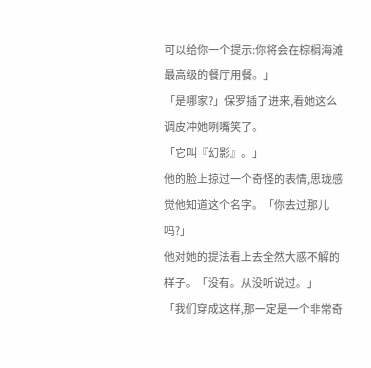可以给你一个提示:你将会在棕榈海滩最高级的餐厅用餐。」
「是哪家?」保罗插了进来,看她这么调皮冲她咧嘴笑了。
「它叫『幻影』。」
他的脸上掠过一个奇怪的表情,思珑感觉他知道这个名字。「你去过那儿吗?」
他对她的提法看上去全然大惑不解的样子。「没有。从没听说过。」
「我们穿成这样,那一定是一个非常奇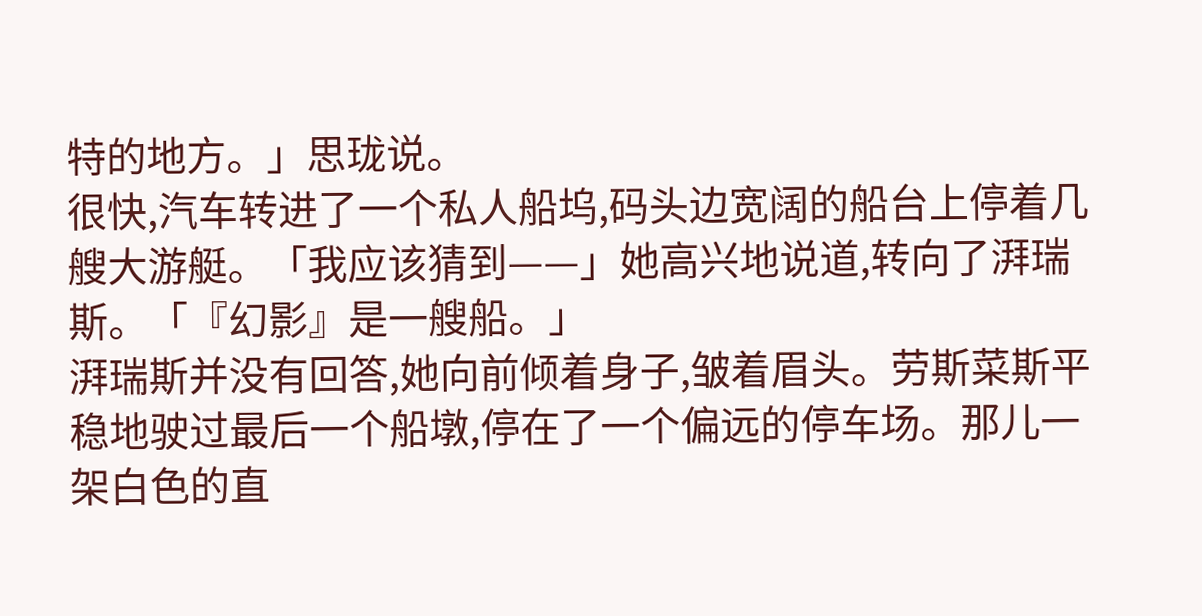特的地方。」思珑说。
很快,汽车转进了一个私人船坞,码头边宽阔的船台上停着几艘大游艇。「我应该猜到——」她高兴地说道,转向了湃瑞斯。「『幻影』是一艘船。」
湃瑞斯并没有回答,她向前倾着身子,皱着眉头。劳斯菜斯平稳地驶过最后一个船墩,停在了一个偏远的停车场。那儿一架白色的直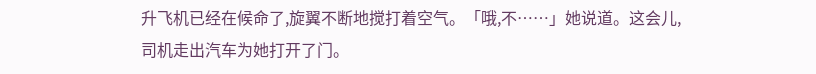升飞机已经在候命了,旋翼不断地搅打着空气。「哦,不……」她说道。这会儿,司机走出汽车为她打开了门。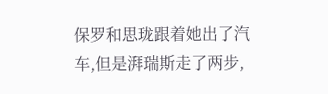保罗和思珑跟着她出了汽车,但是湃瑞斯走了两步,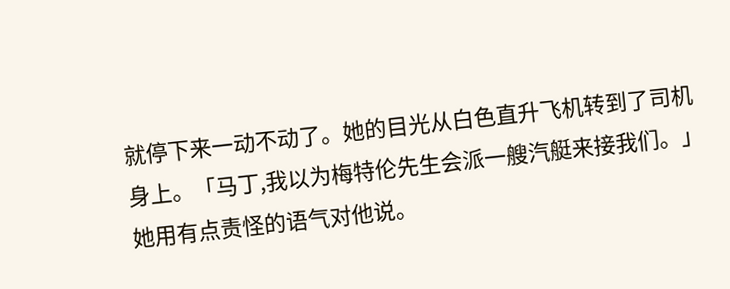就停下来一动不动了。她的目光从白色直升飞机转到了司机身上。「马丁,我以为梅特伦先生会派一艘汽艇来接我们。」她用有点责怪的语气对他说。